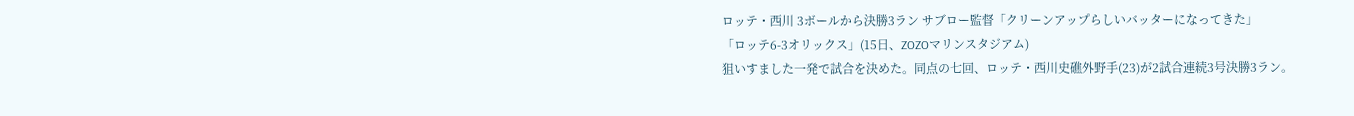ロッテ・西川 3ボールから決勝3ラン サブロー監督「クリーンアップらしいバッターになってきた」
「ロッテ6-3オリックス」(15日、ZOZOマリンスタジアム)
狙いすました一発で試合を決めた。同点の七回、ロッテ・西川史礁外野手(23)が2試合連続3号決勝3ラン。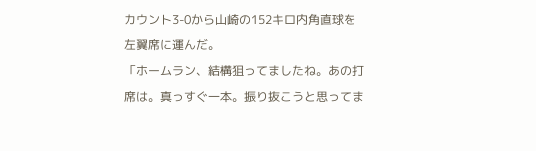カウント3-0から山崎の152キロ内角直球を左翼席に運んだ。
「ホームラン、結構狙ってましたね。あの打席は。真っすぐ一本。振り抜こうと思ってま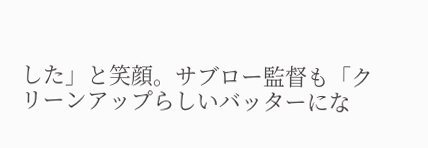した」と笑顔。サブロー監督も「クリーンアップらしいバッターにな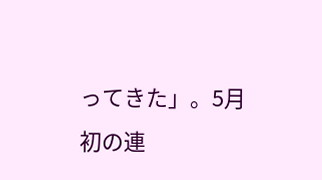ってきた」。5月初の連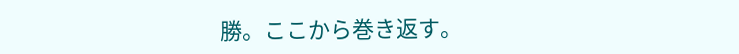勝。ここから巻き返す。